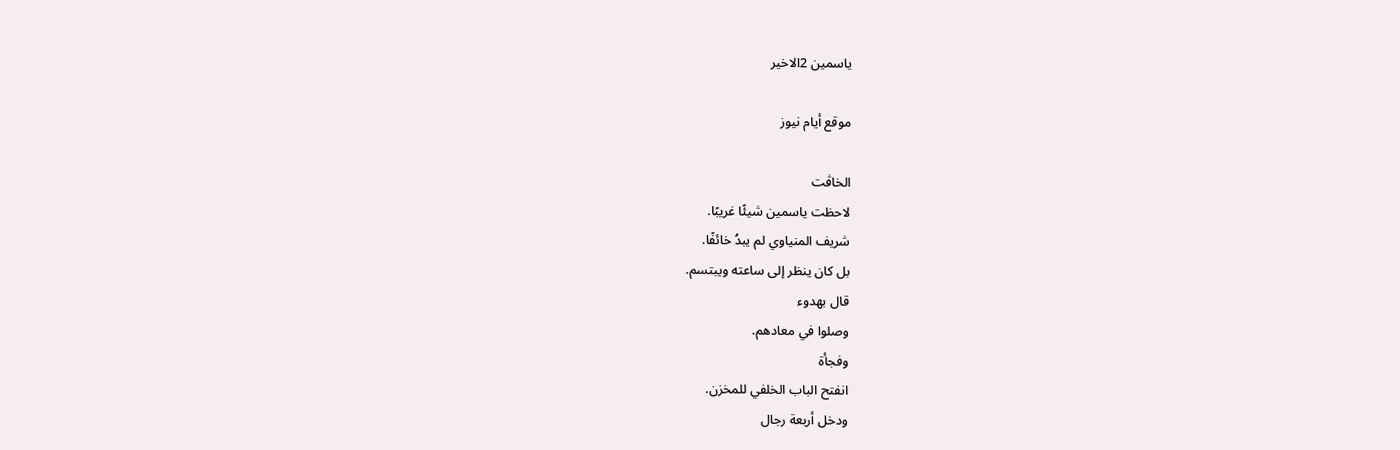ياسمين 2الاخير

موقع أيام نيوز

الخاڤت
لاحظت ياسمين شيئًا غريبًا.
شريف المنياوي لم يبدُ خائفًا.
بل كان ينظر إلى ساعته ويبتسم.
قال بهدوء
وصلوا في معادهم.
وفجأة
انفتح الباب الخلفي للمخزن.
ودخل أربعة رجال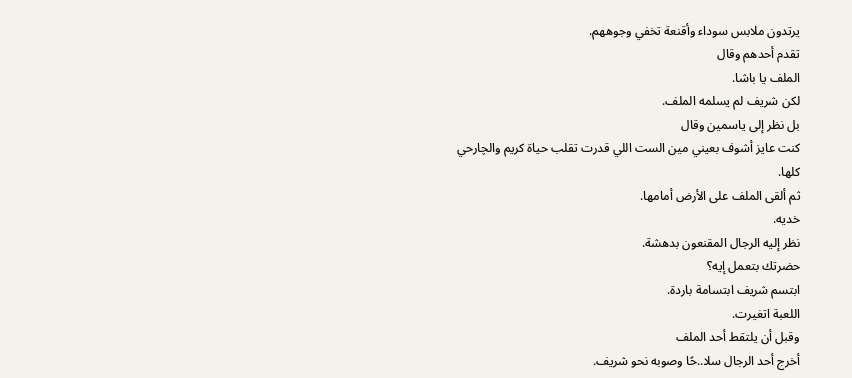يرتدون ملابس سوداء وأقنعة تخفي وجوههم.
تقدم أحدهم وقال
الملف يا باشا.
لكن شريف لم يسلمه الملف.
بل نظر إلى ياسمين وقال
كنت عايز أشوف بعيني مين الست اللي قدرت تقلب حياة كريم والچارحي كلها.
ثم ألقى الملف على الأرض أمامها.
خديه.
نظر إليه الرجال المقنعون بدهشة.
حضرتك بتعمل إيه؟
ابتسم شريف ابتسامة باردة.
اللعبة اتغيرت.
وقبل أن يلتقط أحد الملف
أخرج أحد الرجال سلا..حًا وصوبه نحو شريف.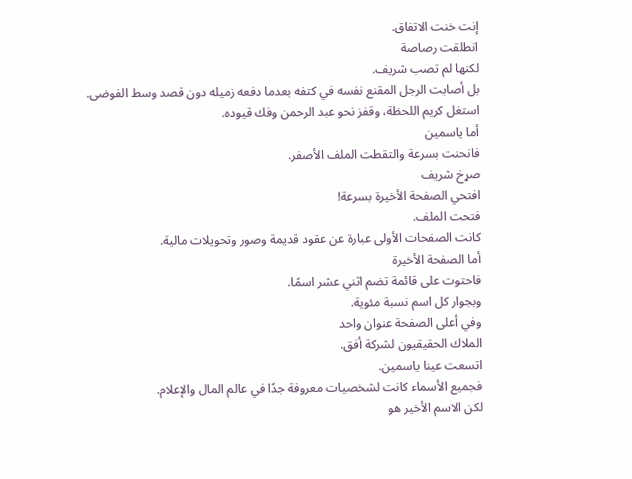إنت خنت الاتفاق.
انطلقت رصاصة
لكنها لم تصب شريف.
بل أصابت الرجل المقنع نفسه في كتفه بعدما دفعه زميله دون قصد وسط الفوضى.
استغل كريم اللحظة، وقفز نحو عبد الرحمن وفك قيوده.
أما ياسمين
فانحنت بسرعة والتقطت الملف الأصفر.
صړخ شريف
افتحي الصفحة الأخيرة بسرعة!
فتحت الملف.
كانت الصفحات الأولى عبارة عن عقود قديمة وصور وتحويلات مالية.
أما الصفحة الأخيرة
فاحتوت على قائمة تضم اثني عشر اسمًا.
وبجوار كل اسم نسبة مئوية.
وفي أعلى الصفحة عنوان واحد
الملاك الحقيقيون لشركة أفق.
اتسعت عينا ياسمين.
فجميع الأسماء كانت لشخصيات معروفة جدًا في عالم المال والإعلام.
لكن الاسم الأخير هو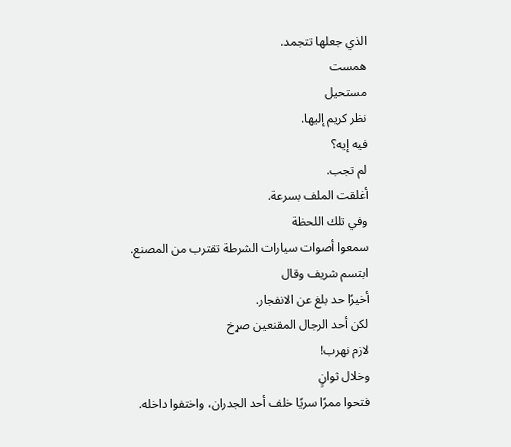الذي جعلها تتجمد.
همست
مستحيل
نظر كريم إليها.
فيه إيه؟
لم تجب.
أغلقت الملف بسرعة.
وفي تلك اللحظة
سمعوا أصوات سيارات الشرطة تقترب من المصنع.
ابتسم شريف وقال
أخيرًا حد بلغ عن الانفجار.
لكن أحد الرجال المقنعين صړخ
لازم نهرب!
وخلال ثوانٍ
فتحوا ممرًا سريًا خلف أحد الجدران، واختفوا داخله.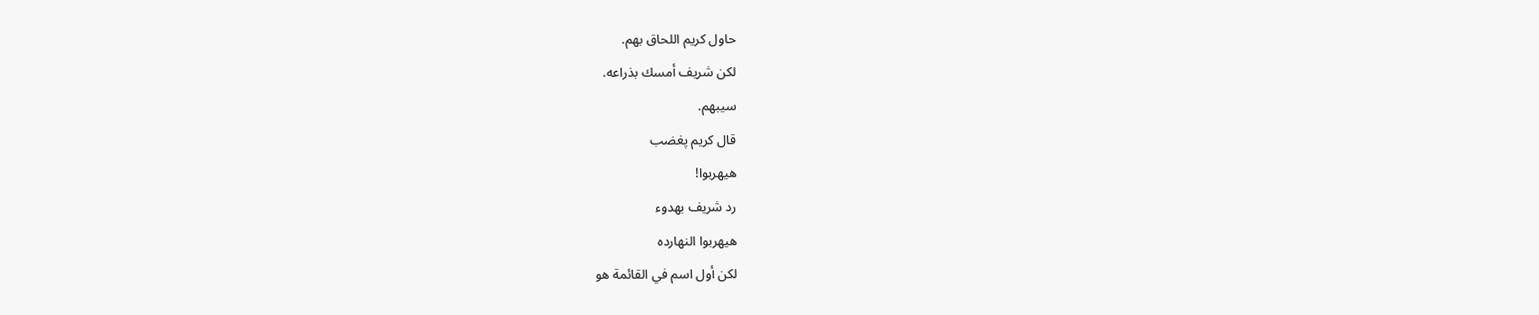حاول كريم اللحاق بهم.
لكن شريف أمسك بذراعه.
سيبهم.
قال كريم پغضب
هيهربوا!
رد شريف بهدوء
هيهربوا النهارده
لكن أول اسم في القائمة هو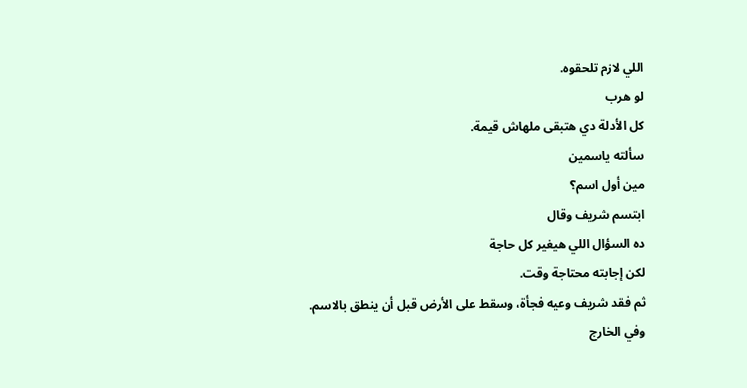اللي لازم تلحقوه.
لو هرب
كل الأدلة دي هتبقى ملهاش قيمة.
سألته ياسمين
مين أول اسم؟
ابتسم شريف وقال
ده السؤال اللي هيغير كل حاجة
لكن إجابته محتاجة وقت.
ثم فقد شريف وعيه فجأة، وسقط على الأرض قبل أن ينطق بالاسم.
وفي الخارج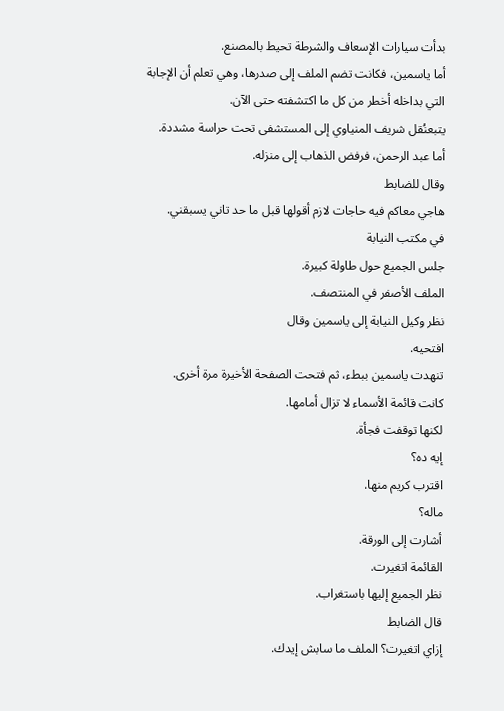بدأت سيارات الإسعاف والشرطة تحيط بالمصنع.
أما ياسمين، فكانت تضم الملف إلى صدرها، وهي تعلم أن الإجابة التي بداخله أخطر من كل ما اكتشفته حتى الآن.
يتبعنُقل شريف المنياوي إلى المستشفى تحت حراسة مشددة.
أما عبد الرحمن، فرفض الذهاب إلى منزله.
وقال للضابط
هاجي معاكم فيه حاجات لازم أقولها قبل ما حد تاني يسبقني.
في مكتب النيابة
جلس الجميع حول طاولة كبيرة.
الملف الأصفر في المنتصف.
نظر وكيل النيابة إلى ياسمين وقال
افتحيه.
تنهدت ياسمين ببطء، ثم فتحت الصفحة الأخيرة مرة أخرى.
كانت قائمة الأسماء لا تزال أمامها.
لكنها توقفت فجأة.
إيه ده؟
اقترب كريم منها.
ماله؟
أشارت إلى الورقة.
القائمة اتغيرت.
نظر الجميع إليها باستغراب.
قال الضابط
إزاي اتغيرت؟ الملف ما سابش إيدك.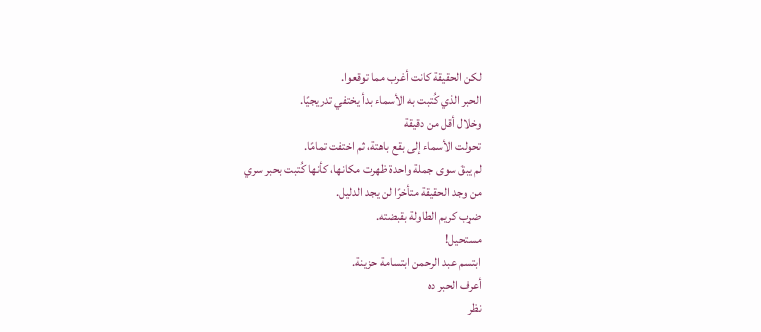لكن الحقيقة كانت أغرب مما توقعوا.
الحبر الذي كُتبت به الأسماء بدأ يختفي تدريجيًا.
وخلال أقل من دقيقة
تحولت الأسماء إلى بقع باهتة، ثم اختفت تمامًا.
لم يبقَ سوى جملة واحدة ظهرت مكانها، كأنها كُتبت بحبر سري
من وجد الحقيقة متأخرًا لن يجد الدليل.
ضړب كريم الطاولة بقبضته.
مستحيل!
ابتسم عبد الرحمن ابتسامة حزينة.
أعرف الحبر ده
نظر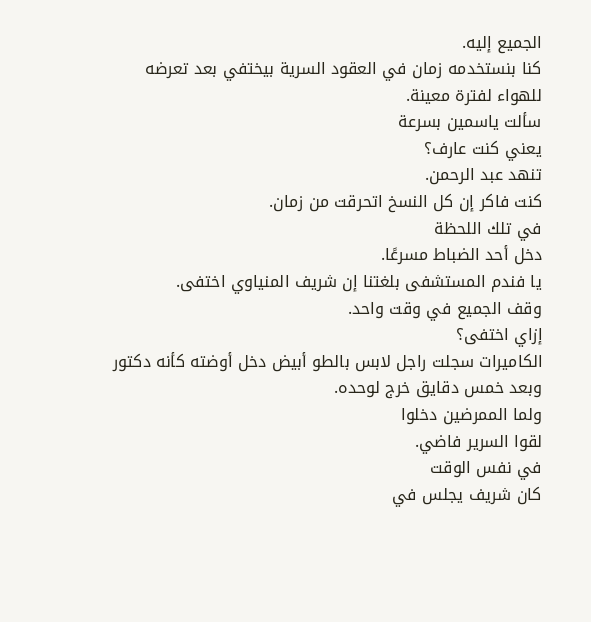الجميع إليه.
كنا بنستخدمه زمان في العقود السرية بيختفي بعد تعرضه للهواء لفترة معينة.
سألت ياسمين بسرعة
يعني كنت عارف؟
تنهد عبد الرحمن.
كنت فاكر إن كل النسخ اتحرقت من زمان.
في تلك اللحظة
دخل أحد الضباط مسرعًا.
يا فندم المستشفى بلغتنا إن شريف المنياوي اختفى.
وقف الجميع في وقت واحد.
إزاي اختفى؟
الكاميرات سجلت راجل لابس بالطو أبيض دخل أوضته كأنه دكتور وبعد خمس دقايق خرج لوحده.
ولما الممرضين دخلوا
لقوا السرير فاضي.
في نفس الوقت
كان شريف يجلس في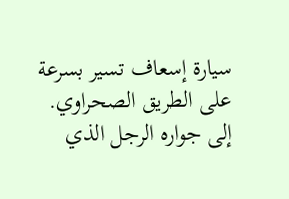سيارة إسعاف تسير بسرعة على الطريق الصحراوي.
إلى جواره الرجل الذي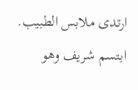ارتدى ملابس الطبيب.
ابتسم شريف وهو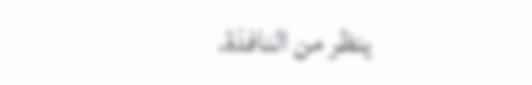ينظر من النافذة.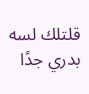قلتلك لسه بدري جدًا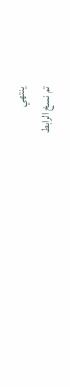ينتهي
تم نسخ الرابط